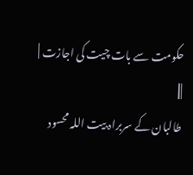حکومت سے بات چیت کی اجازت | |||
طالبان کے سربراہ بیت اللہ محسود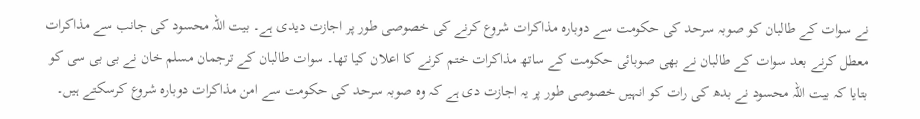نے سوات کے طالبان کو صوبہ سرحد کی حکومت سے دوبارہ مذاکرات شروع کرنے کی خصوصی طور پر اجازت دیدی ہے۔ بیت اللہ محسود کی جانب سے مذاکرات معطل کرنے بعد سوات کے طالبان نے بھی صوبائی حکومت کے ساتھ مذاکرات ختم کرنے کا اعلان کیا تھا۔ سوات طالبان کے ترجمان مسلم خان نے بی بی سی کو بتایا کہ بیت اللہ محسود نے بدھ کی رات کو انہیں خصوصی طور پر یہ اجازت دی ہے کہ وہ صوبہ سرحد کی حکومت سے امن مذاکرات دوبارہ شروع کرسکتے ہیں۔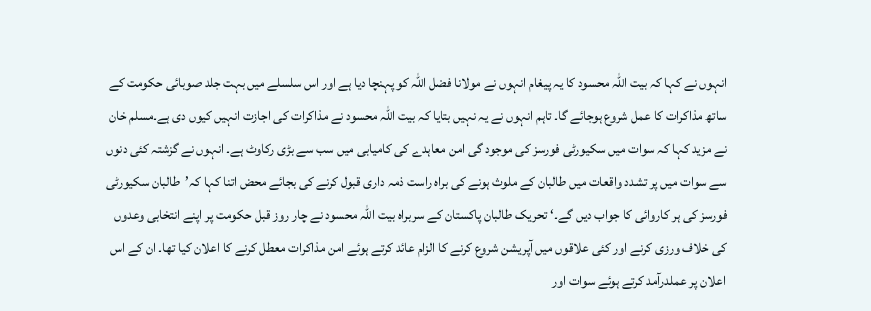انہوں نے کہا کہ بیت اللہ محسود کا یہ پیغام انہوں نے مولانا فضل اللہ کو پہنچا دیا ہے اور اس سلسلے میں بہت جلد صوبائی حکومت کے ساتھ مذاکرات کا عمل شروع ہوجائے گا۔ تاہم انہوں نے یہ نہیں بتایا کہ بیت اللہ محسود نے مذاکرات کی اجازت انہیں کیوں دی ہے۔مسلم خان نے مزید کہا کہ سوات میں سکیورٹی فورسز کی موجود گی امن معاہدے کی کامیابی میں سب سے بڑی رکاوٹ ہے۔ انہوں نے گزشتہ کئی دنوں سے سوات میں پر تشدد واقعات میں طالبان کے ملوث ہونے کی براہ راست ذمہ داری قبول کرنے کی بجائے محض اتنا کہا کہ’طالبان سکیورٹی فورسز کی ہر کاروائی کا جواب دیں گے۔‘ تحریک طالبان پاکستان کے سربراہ بیت اللہ محسود نے چار روز قبل حکومت پر اپنے انتخابی وعدوں کی خلاف ورزی کرنے اور کئی علاقوں میں آپریشن شروع کرنے کا الزام عائد کرتے ہوئے امن مذاکرات معطل کرنے کا اعلان کیا تھا۔ ان کے اس اعلان پر عملدرآمد کرتے ہوئے سوات اور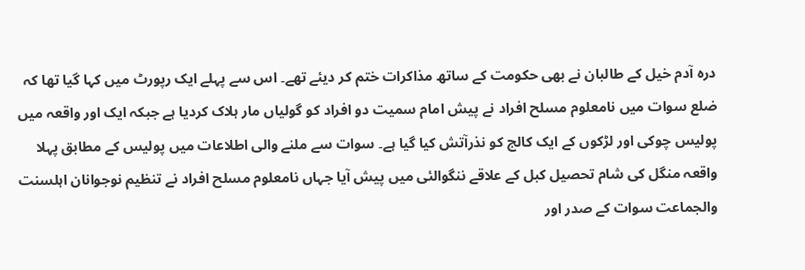درہ آدم خیل کے طالبان نے بھی حکومت کے ساتھ مذاکرات ختم کر دیئے تھے۔ اس سے پہلے ایک رپورٹ میں کہا گیا تھا کہ ضلع سوات میں نامعلوم مسلح افراد نے پیش امام سمیت دو افراد کو گولیاں مار ہلاک کردیا ہے جبکہ ایک اور واقعہ میں پولیس چوکی اور لڑکوں کے ایک کالج کو نذرآتش کیا گیا ہے۔ سوات سے ملنے والی اطلاعات میں پولیس کے مطابق پہلا واقعہ منگل کی شام تحصیل کبل کے علاقے ننگوالئی میں پیش آیا جہاں نامعلوم مسلح افراد نے تنظیم نوجوانان اہلسنت والجماعت سوات کے صدر اور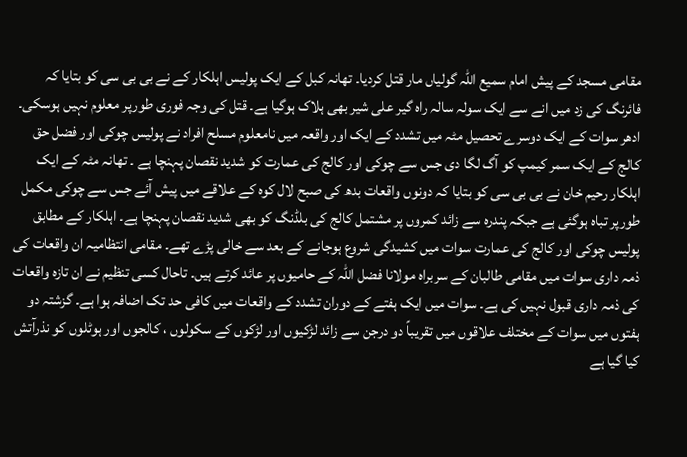مقامی مسجد کے پیش امام سمیع اللہ گولیاں مار قتل کردیا۔ تھانہ کبل کے ایک پولیس اہلکار کے نے بی بی سی کو بتایا کہ فائرنگ کی زد میں انے سے ایک سولہ سالہ راہ گیر علی شیر بھی ہلاک ہوگیا ہے۔ قتل کی وجہ فوری طورپر معلوم نہیں ہوسکی۔ ادھر سوات کے ایک دوسرے تحصیل مٹہ میں تشدد کے ایک اور واقعہ میں نامعلوم مسلح افراد نے پولیس چوکی اور فضل حق کالج کے ایک سمر کیمپ کو آگ لگا دی جس سے چوکی اور کالج کی عمارت کو شدید نقصان پہنچا ہے ۔ تھانہ مٹہ کے ایک اہلکار رحیم خان نے بی بی سی کو بتایا کہ دونوں واقعات بدھ کی صبح لال کوہ کے علاقے میں پیش آئے جس سے چوکی مکمل طورپر تباہ ہوگئی ہے جبکہ پندرہ سے زائد کمروں پر مشتمل کالج کی بلڈنگ کو بھی شدید نقصان پہنچا ہے۔ اہلکار کے مطابق پولیس چوکی اور کالج کی عمارت سوات میں کشیدگی شروع ہوجانے کے بعد سے خالی پڑے تھے۔ مقامی انتظامیہ ان واقعات کی ذمہ داری سوات میں مقامی طالبان کے سربراہ مولانا فضل اللہ کے حامیوں پر عائد کرتے ہیں۔ تاحال کسی تنظیم نے ان تازہ واقعات کی ذمہ داری قبول نہیں کی ہے۔ سوات میں ایک ہفتے کے دوران تشدد کے واقعات میں کافی حد تک اضافہ ہوا ہے۔ گزشتہ دو ہفتوں میں سوات کے مختلف علاقوں میں تقریباً دو درجن سے زائد لڑکیوں اور لڑکوں کے سکولوں ، کالجوں اور ہوٹلوں کو نذرآتش کیا گیا ہے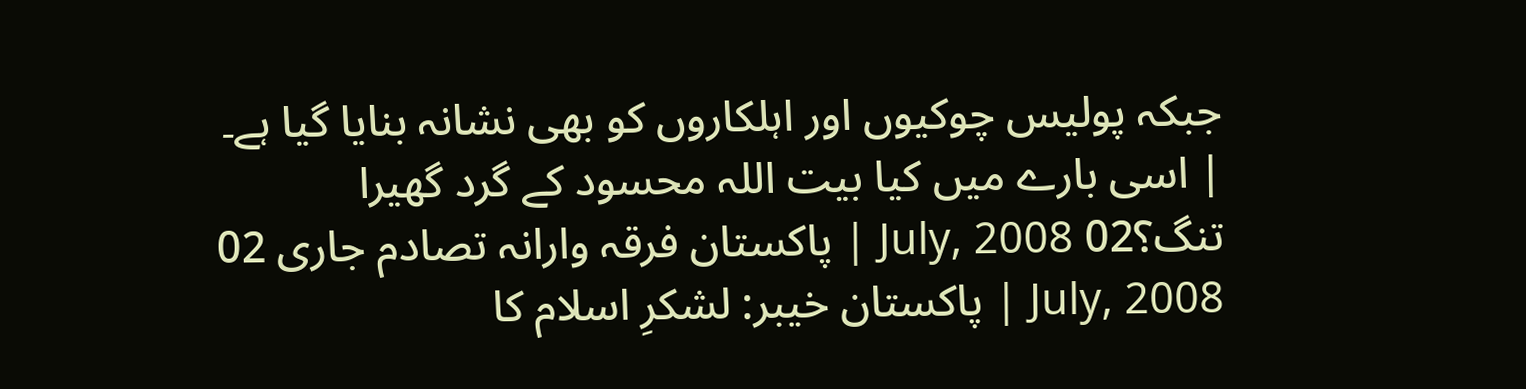جبکہ پولیس چوکیوں اور اہلکاروں کو بھی نشانہ بنایا گیا ہے۔ | اسی بارے میں کیا بیت اللہ محسود کے گرد گھیرا تنگ؟02 July, 2008 | پاکستان فرقہ وارانہ تصادم جاری 02 July, 2008 | پاکستان خیبر: لشکرِ اسلام کا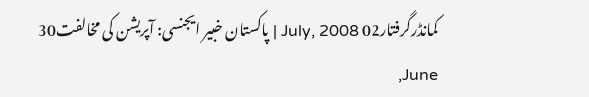کمانڈرگرفتار02 July, 2008 | پاکستان خبیر ایجنسی: آپریشن کی مخالفت30 June,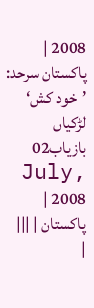2008 | پاکستان سرحد: ’خود کش‘ لڑکیاں بازیاب02 July, 2008 | پاکستان | |||
|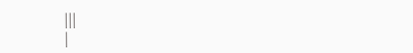|||
|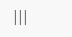|||